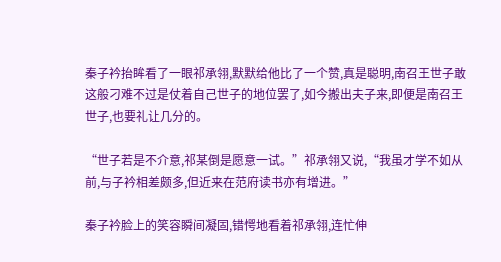秦子衿抬眸看了一眼祁承翎,默默给他比了一个赞,真是聪明,南召王世子敢这般刁难不过是仗着自己世子的地位罢了,如今搬出夫子来,即便是南召王世子,也要礼让几分的。

“世子若是不介意,祁某倒是愿意一试。”祁承翎又说,“我虽才学不如从前,与子衿相差颇多,但近来在范府读书亦有增进。”

秦子衿脸上的笑容瞬间凝固,错愕地看着祁承翎,连忙伸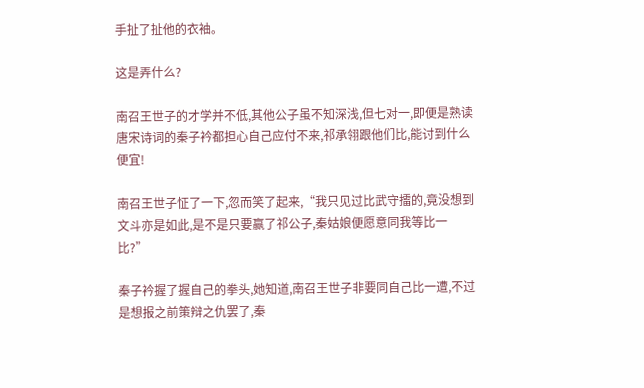手扯了扯他的衣袖。

这是弄什么?

南召王世子的才学并不低,其他公子虽不知深浅,但七对一,即便是熟读唐宋诗词的秦子衿都担心自己应付不来,祁承翎跟他们比,能讨到什么便宜!

南召王世子怔了一下,忽而笑了起来,“我只见过比武守擂的,竟没想到文斗亦是如此,是不是只要赢了祁公子,秦姑娘便愿意同我等比一比?”

秦子衿握了握自己的拳头,她知道,南召王世子非要同自己比一遭,不过是想报之前策辩之仇罢了,秦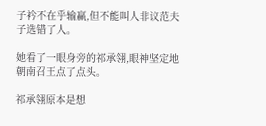子衿不在乎输赢,但不能叫人非议范夫子选错了人。

她看了一眼身旁的祁承翎,眼神坚定地朝南召王点了点头。

祁承翎原本是想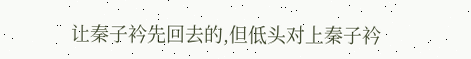让秦子衿先回去的,但低头对上秦子衿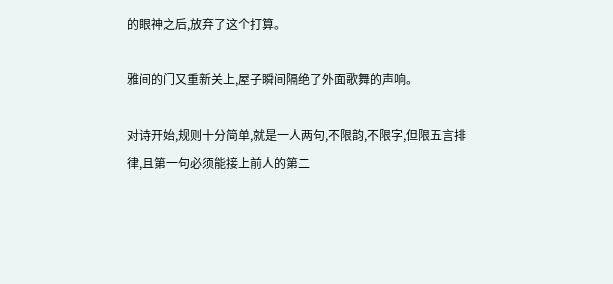的眼神之后,放弃了这个打算。

雅间的门又重新关上,屋子瞬间隔绝了外面歌舞的声响。

对诗开始,规则十分简单,就是一人两句,不限韵,不限字,但限五言排律,且第一句必须能接上前人的第二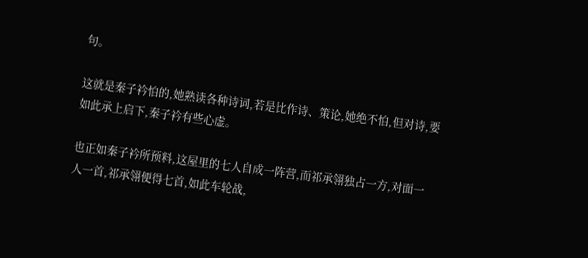句。

这就是秦子衿怕的,她熟读各种诗词,若是比作诗、策论,她绝不怕,但对诗,要如此承上启下,秦子衿有些心虚。

也正如秦子衿所预料,这屋里的七人自成一阵营,而祁承翎独占一方,对面一人一首,祁承翎便得七首,如此车轮战,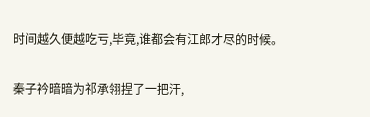时间越久便越吃亏,毕竟,谁都会有江郎才尽的时候。

秦子衿暗暗为祁承翎捏了一把汗,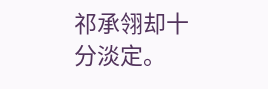祁承翎却十分淡定。